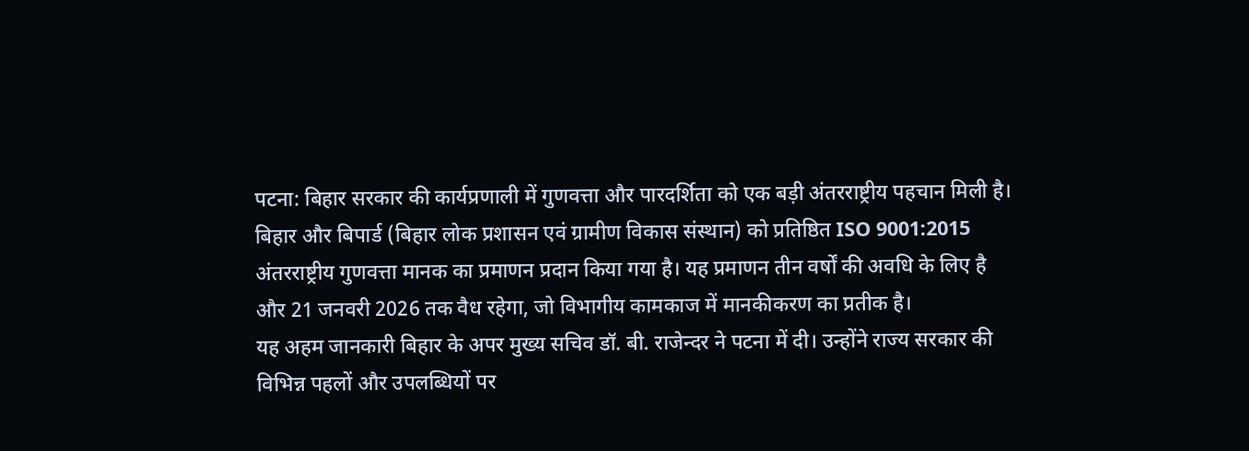पटना: बिहार सरकार की कार्यप्रणाली में गुणवत्ता और पारदर्शिता को एक बड़ी अंतरराष्ट्रीय पहचान मिली है। बिहार और बिपार्ड (बिहार लोक प्रशासन एवं ग्रामीण विकास संस्थान) को प्रतिष्ठित ISO 9001:2015 अंतरराष्ट्रीय गुणवत्ता मानक का प्रमाणन प्रदान किया गया है। यह प्रमाणन तीन वर्षों की अवधि के लिए है और 21 जनवरी 2026 तक वैध रहेगा, जो विभागीय कामकाज में मानकीकरण का प्रतीक है।
यह अहम जानकारी बिहार के अपर मुख्य सचिव डॉ. बी. राजेन्दर ने पटना में दी। उन्होंने राज्य सरकार की विभिन्न पहलों और उपलब्धियों पर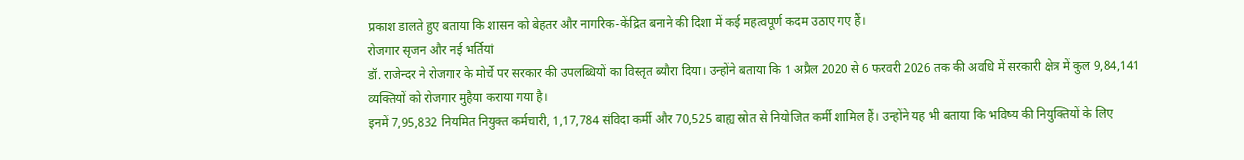प्रकाश डालते हुए बताया कि शासन को बेहतर और नागरिक-केंद्रित बनाने की दिशा में कई महत्वपूर्ण कदम उठाए गए हैं।
रोजगार सृजन और नई भर्तियां
डॉ. राजेन्दर ने रोजगार के मोर्चे पर सरकार की उपलब्धियों का विस्तृत ब्यौरा दिया। उन्होंने बताया कि 1 अप्रैल 2020 से 6 फरवरी 2026 तक की अवधि में सरकारी क्षेत्र में कुल 9,84,141 व्यक्तियों को रोजगार मुहैया कराया गया है।
इनमें 7,95,832 नियमित नियुक्त कर्मचारी, 1,17,784 संविदा कर्मी और 70,525 बाह्य स्रोत से नियोजित कर्मी शामिल हैं। उन्होंने यह भी बताया कि भविष्य की नियुक्तियों के लिए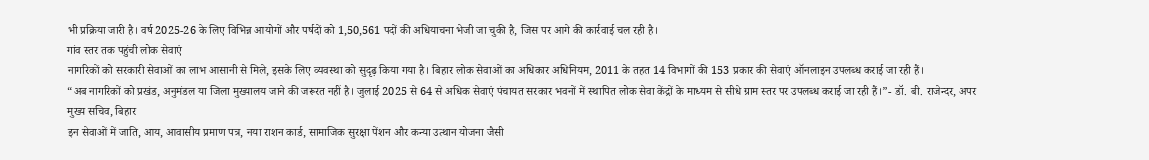भी प्रक्रिया जारी है। वर्ष 2025-26 के लिए विभिन्न आयोगों और पर्षदों को 1,50,561 पदों की अधियाचना भेजी जा चुकी है, जिस पर आगे की कार्रवाई चल रही है।
गांव स्तर तक पहुंची लोक सेवाएं
नागरिकों को सरकारी सेवाओं का लाभ आसानी से मिले, इसके लिए व्यवस्था को सुदृढ़ किया गया है। बिहार लोक सेवाओं का अधिकार अधिनियम, 2011 के तहत 14 विभागों की 153 प्रकार की सेवाएं ऑनलाइन उपलब्ध कराई जा रही हैं।
“अब नागरिकों को प्रखंड, अनुमंडल या जिला मुख्यालय जाने की जरूरत नहीं है। जुलाई 2025 से 64 से अधिक सेवाएं पंचायत सरकार भवनों में स्थापित लोक सेवा केंद्रों के माध्यम से सीधे ग्राम स्तर पर उपलब्ध कराई जा रही हैं।”- डॉ. बी. राजेन्दर, अपर मुख्य सचिव, बिहार
इन सेवाओं में जाति, आय, आवासीय प्रमाण पत्र, नया राशन कार्ड, सामाजिक सुरक्षा पेंशन और कन्या उत्थान योजना जैसी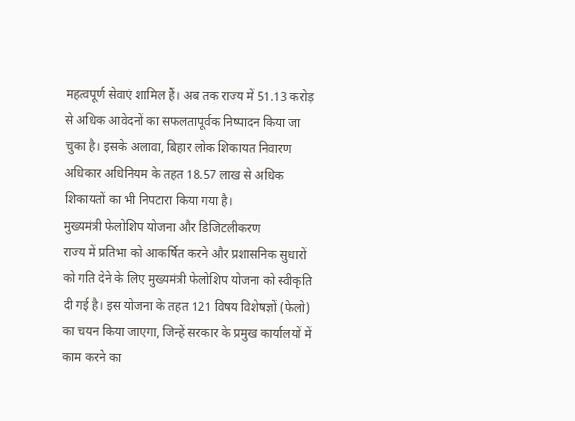महत्वपूर्ण सेवाएं शामिल हैं। अब तक राज्य में 51.13 करोड़ से अधिक आवेदनों का सफलतापूर्वक निष्पादन किया जा चुका है। इसके अलावा, बिहार लोक शिकायत निवारण अधिकार अधिनियम के तहत 18.57 लाख से अधिक शिकायतों का भी निपटारा किया गया है।
मुख्यमंत्री फेलोशिप योजना और डिजिटलीकरण
राज्य में प्रतिभा को आकर्षित करने और प्रशासनिक सुधारों को गति देने के लिए मुख्यमंत्री फेलोशिप योजना को स्वीकृति दी गई है। इस योजना के तहत 121 विषय विशेषज्ञों (फेलो) का चयन किया जाएगा, जिन्हें सरकार के प्रमुख कार्यालयों में काम करने का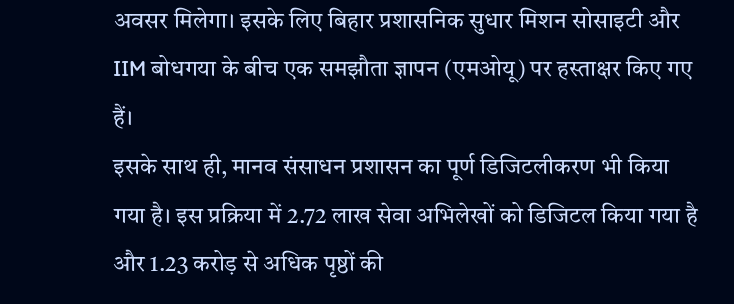अवसर मिलेगा। इसके लिए बिहार प्रशासनिक सुधार मिशन सोसाइटी और IIM बोधगया के बीच एक समझौता ज्ञापन (एमओयू) पर हस्ताक्षर किए गए हैं।
इसके साथ ही, मानव संसाधन प्रशासन का पूर्ण डिजिटलीकरण भी किया गया है। इस प्रक्रिया में 2.72 लाख सेवा अभिलेखों को डिजिटल किया गया है और 1.23 करोड़ से अधिक पृष्ठों की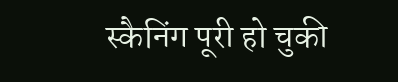स्कैनिंग पूरी हो चुकी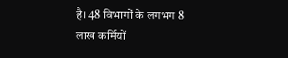है। 48 विभागों के लगभग 8 लाख कर्मियों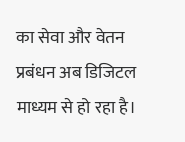का सेवा और वेतन प्रबंधन अब डिजिटल माध्यम से हो रहा है।